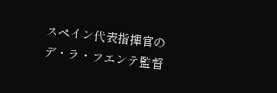スペイン代表指揮官のデ・ラ・フエンテ監督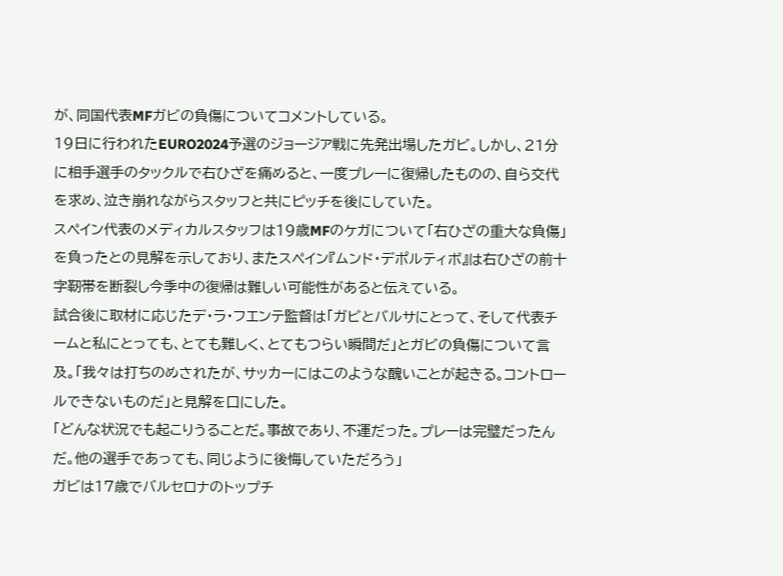が、同国代表MFガビの負傷についてコメントしている。
19日に行われたEURO2024予選のジョージア戦に先発出場したガビ。しかし、21分に相手選手のタックルで右ひざを痛めると、一度プレーに復帰したものの、自ら交代を求め、泣き崩れながらスタッフと共にピッチを後にしていた。
スペイン代表のメディカルスタッフは19歳MFのケガについて「右ひざの重大な負傷」を負ったとの見解を示しており、またスペイン『ムンド・デポルティボ』は右ひざの前十字靭帯を断裂し今季中の復帰は難しい可能性があると伝えている。
試合後に取材に応じたデ・ラ・フエンテ監督は「ガビとバルサにとって、そして代表チームと私にとっても、とても難しく、とてもつらい瞬間だ」とガビの負傷について言及。「我々は打ちのめされたが、サッカーにはこのような醜いことが起きる。コントロールできないものだ」と見解を口にした。
「どんな状況でも起こりうることだ。事故であり、不運だった。プレーは完璧だったんだ。他の選手であっても、同じように後悔していただろう」
ガビは17歳でバルセロナのトップチ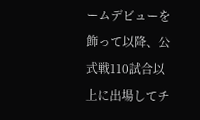ームデビューを飾って以降、公式戦110試合以上に出場してチ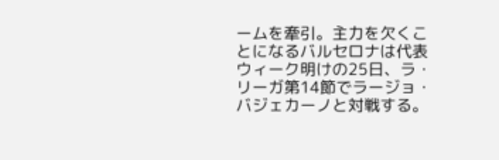ームを牽引。主力を欠くことになるバルセロナは代表ウィーク明けの25日、ラ・リーガ第14節でラージョ・バジェカーノと対戦する。